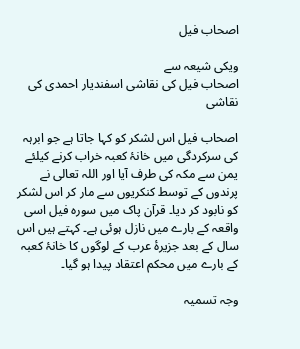اصحاب فیل

ویکی شیعہ سے
اصحاب فیل کی نقاشی اسفندیار احمدی کی نقاشی

اصحاب فیل اس لشکر کو کہا جاتا ہے جو ابرہہ کی سرکردگی میں خانۂ کعبہ خراب کرنے کیلئے یمن سے مکہ کی طرف آیا اور اللہ تعالی نے پرندوں کے توسط کنکریوں سے مار کر اس لشکر کو نابود کر دیا۔ قرآن پاک میں سورہ فیل اسی واقعہ کے بارے میں نازل ہوئی ہے۔ کہتے ہیں اس سال کے بعد جزیرۂ عرب کے لوگوں کا خانۂ کعبہ کے بارے میں محکم اعتقاد پیدا ہو گیا۔

وجہ تسمیہ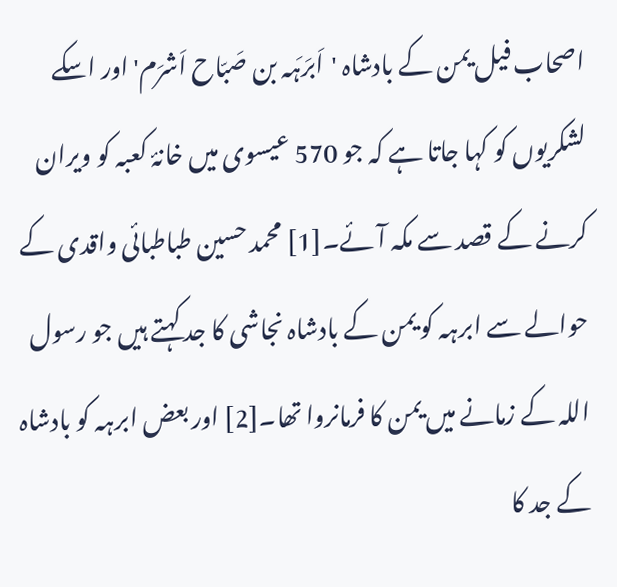اصحاب فیل یمن کے بادشاہ 'اَبرَہَہ بن صَبّاح اَشرَم' اور اسکے لشکریوں کو کہا جاتا ہے کہ جو 570 عیسوی میں خانۂ کعبہ کو ویران کرنے کے قصد سے مکہ آئے۔[1] محمد حسین طباطبائی واقدى کے حوالے سے ابرہہ کو یمن کے بادشاہ نجاشی کا جد کہتے ہیں جو رسول اللہ کے زمانے میں یمن کا فرمانروا تھا۔[2] اور بعض ابرہہ کو بادشاہ کے جد کا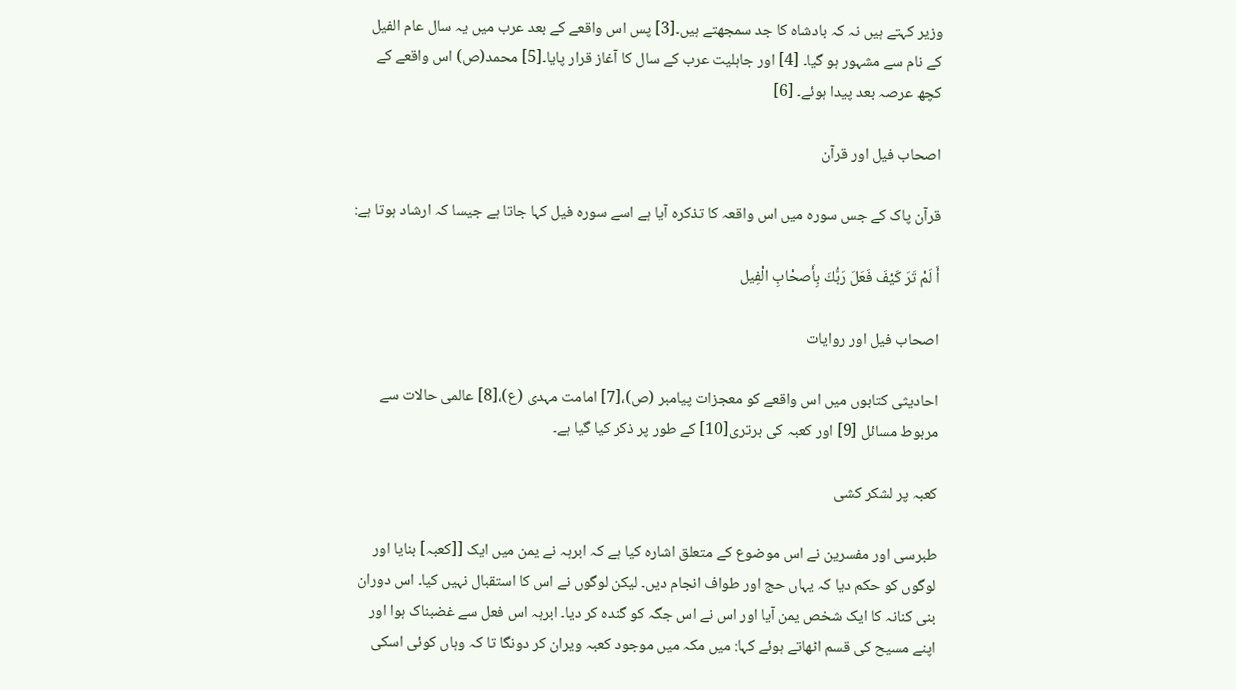وزیر کہتے ہیں نہ کہ بادشاہ کا جد سمجھتے ہیں۔[3] پس اس واقعے کے بعد عرب میں یہ سال عام الفیل کے نام سے مشہور ہو گیا۔ [4] اور جاہلیت عرب کے سال کا آغاز قرار پایا۔[5] محمد(ص) اس واقعے کے کچھ عرصہ بعد پیدا ہوئے۔ [6]

اصحاب فیل اور قرآن

قرآن پاک کے جس سورہ میں اس واقعہ کا تذکرہ آیا ہے اسے سورہ فیل کہا جاتا ہے جیسا کہ ارشاد ہوتا ہے:

أَ لَمْ تَرَ كَيْفَ فَعَلَ رَبُّكَ بِأَصحْابِ الْفِيل

اصحاب فیل اور روایات

احادیثی کتابوں میں اس واقعے کو معجزات پیامبر (ص)،[7] امامت مہدی (ع)،[8] عالمی حالات سے مربوط مسائل [9] اور کعبہ کی برتری[10] کے طور پر ذکر کیا گیا ہے۔

کعبہ پر لشکر کشی

طبرسی اور مفسرین نے اس موضوع کے متعلق اشارہ کیا ہے کہ ابرہہ نے یمن میں ایک [[کعبہ] بنایا اور لوگوں کو حکم دیا کہ یہاں حج اور طواف انجام دیں۔ لیکن لوگوں نے اس کا استقبال نہیں کیا۔ اس دوران بنی‌ کنانہ کا ایک شخص یمن آیا اور اس نے اس جگہ کو گندہ کر دیا۔ ابرہہ اس فعل سے غضبناک ہوا اور اپنے مسیح کی قسم اٹھاتے ہوئے کہا: میں مکہ میں موجود کعبہ ویران کر دونگا تا کہ وہاں کوئی اسکی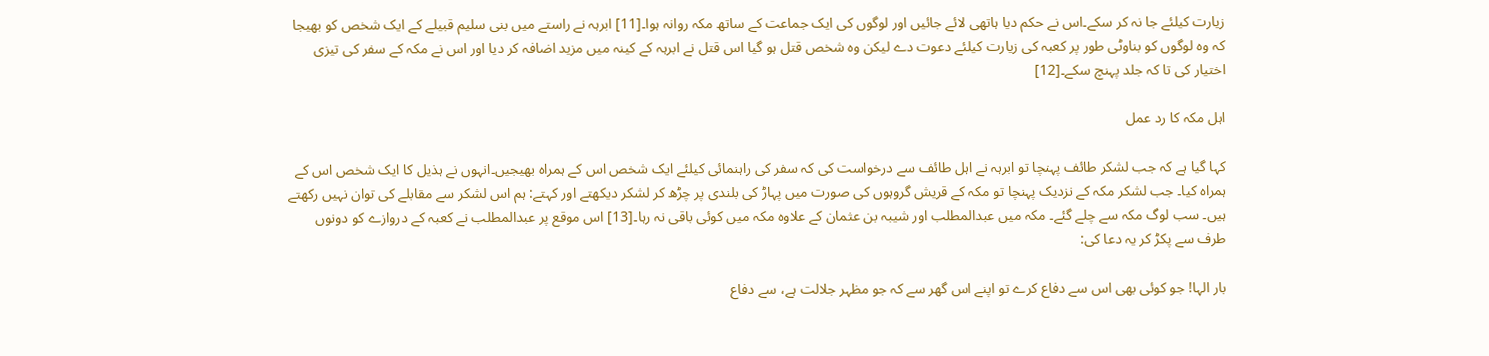زیارت کیلئے جا نہ کر سکے۔اس نے حکم دیا ہاتھی لائے جائیں اور لوگوں کی ایک جماعت کے ساتھ مکہ روانہ ہوا۔[11] ابرہہ نے راستے میں بنی سلیم قبیلے کے ایک شخص کو بھیجا کہ وہ لوگوں کو بناوٹی طور پر کعبہ کی زیارت کیلئے دعوت دے لیکن وہ شخص قتل ہو گیا اس قتل نے ابرہہ کے کینہ میں مزید اضافہ کر دیا اور اس نے مکہ کے سفر کی تیزی اختیار کی تا کہ جلد پہنچ سکے۔[12]

اہل مکہ کا رد عمل

کہا گیا ہے کہ جب لشکر طائف پہنچا تو ابرہہ نے اہل طائف سے درخواست کی کہ سفر کی راہنمائی کیلئے ایک شخص اس کے ہمراہ بھیجیں۔انہوں نے ہذيل کا ایک شخص اس کے ہمراہ کیا۔ جب لشکر مکہ کے نزدیک پہنچا تو مکہ کے قریش گروہوں کی صورت میں پہاڑ کی بلندی پر چڑھ کر لشکر دیکھتے اور کہتے: ہم اس لشکر سے مقابلے کی توان نہیں رکھتے ہیں۔ سب لوگ مکہ سے چلے گئے۔ مکہ میں عبدالمطلب اور شيبہ بن عثمان کے علاوہ مکہ میں کوئی باقی نہ رہا۔[13] اس موقع پر عبدالمطلب نے کعبہ کے دروازے کو دونوں طرف سے پکڑ کر یہ دعا کی:

بار الہا! جو کوئی بھی اس سے دفاع کرے تو اپنے اس گھر سے کہ جو مظہر جلالت ہے، سے دفاع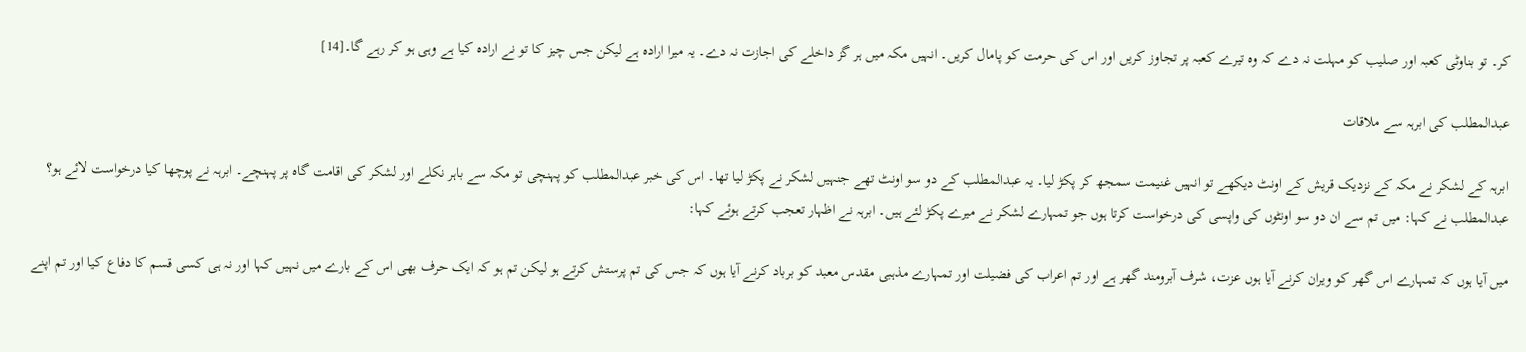کر۔ تو بناوٹی کعبہ اور صلیب کو مہلت نہ دے کہ وہ تیرے کعبہ پر تجاوز کریں اور اس کی حرمت کو پامال کریں۔ انہیں مکہ میں ہر گز داخلے کی اجازت نہ دے۔ یہ میرا ارادہ ہے لیکن جس چیز کا تو نے ارادہ کیا ہے وہی ہو کر رہے گا۔[14]

عبدالمطلب کی ابرہہ سے ملاقات

ابرہہ کے لشکر نے مکہ کے نزدیک قریش کے اونٹ دیکھے تو انہیں غنیمت سمجھ کر پکڑ لیا۔ یہ عبدالمطلب کے دو سو اونٹ تھے جنہیں لشکر نے پکڑ لیا تھا۔ اس کی خبر عبدالمطلب کو پہنچی تو مکہ سے باہر نکلے اور لشکر کی اقامت گاہ پر پہنچے۔ ابرہہ نے پوچھا کیا درخواست لائے ہو؟ عبدالمطلب نے کہا: میں تم سے ان دو سو اونٹوں کی واپسی کی درخواست کرتا ہوں جو تمہارے لشکر نے میرے پکڑ لئے ہیں۔ ابرہہ نے اظہار تعجب کرتے ہوئے کہا:

میں آیا ہوں کہ تمہارے اس گھر کو ویران کرنے آیا ہوں عزت، شرف آبرومند گھر ہے اور تم اعراب کی فضیلت اور تمہارے مذہبی مقدس معبد کو برباد کرنے آیا ہوں کہ جس کی تم پرستش کرتے ہو لیکن تم ہو کہ ایک حرف بھی اس کے بارے میں نہیں کہا اور نہ ہی کسی قسم کا دفاع کیا اور تم اپنے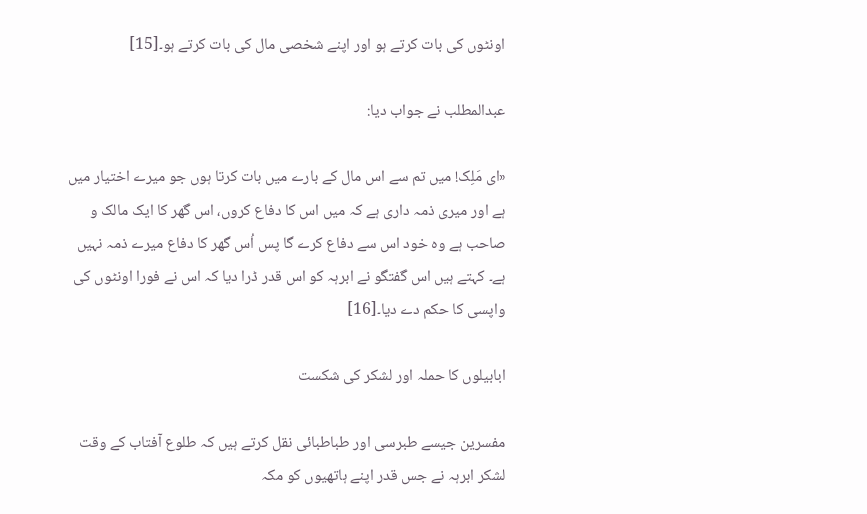اونٹوں کی بات کرتے ہو اور اپنے شخصی مال کی بات کرتے ہو۔[15]

عبدالمطلب نے جواب دیا:

«اى مَلِک! میں تم سے اس مال کے بارے میں بات کرتا ہوں جو میرے اختیار میں ہے اور میری ذمہ داری ہے کہ میں اس کا دفاع کروں، اس گھر کا ایک مالک و صاحب ہے وہ خود اس سے دفاع کرے گا پس اُس گھر کا دفاع میرے ذمہ نہیں ہے۔ کہتے ہیں اس گفتگو نے ابرہہ کو اس قدر ڈرا دیا کہ اس نے فورا اونٹوں کی واپسی کا حکم دے دیا۔[16]

ابابیلوں کا حملہ اور لشکر کی شکست

مفسرین جیسے طبرسی اور طباطبائی نقل کرتے ہیں کہ طلوع آفتاب کے وقت لشکر ابرہہ نے جس قدر اپنے ہاتھیوں کو مکہ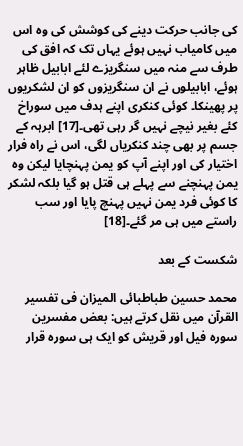کی جانب حرکت دینے کی کوشش کی وہ اس میں کامیاب نہیں ہوئے یہاں تک کہ افق کی طرف سے منہ میں سنگریزے لئے ابابيل ظاہر ہوئے، ابابیلوں نے ان سنگریزوں کو ان لشکریوں پر پھینکا۔ کوئی کنکری اپنے ہدف میں سوراخ کئے بغیر نیچے نہیں گر رہی تھی۔[17] ابرہہ کے جسم پر بھی چند کنکریاں لگی، اس نے راہ فرار اختیار کی اور اپنے آپ کو یمن پہنچایا لیکن وہ یمن پہنچنے سے پہلے ہی قتل ہو گیا بلکہ لشکر کا کوئی فرد یمن نہیں پہنچ پایا اور سب راستے میں ہی مر گئے۔[18]

شکست کے بعد

محمد حسین طباطبائی المیزان فی تفسیر القرآن میں نقل کرتے ہیں: بعض مفسرین سورہ فیل اور قریش کو ایک ہی سورہ قرار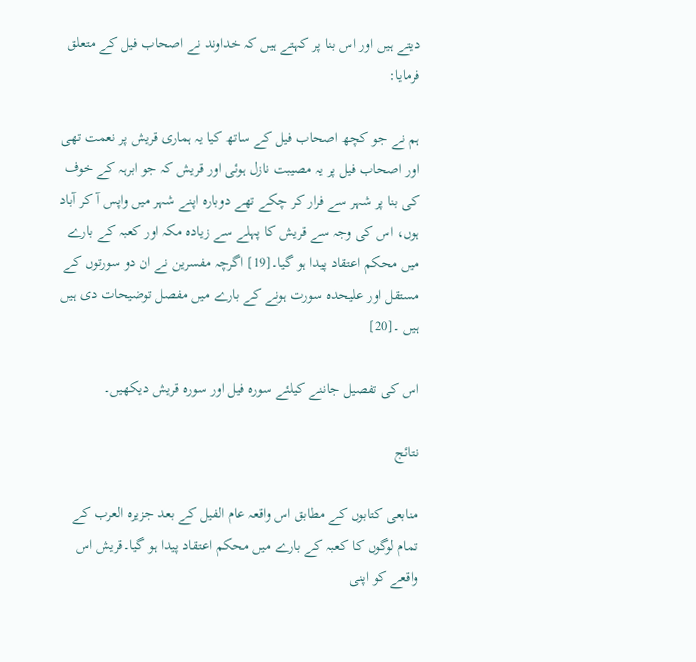دیتے ہیں اور اس بنا پر کہتے ہیں کہ خداوند نے اصحاب فیل کے متعلق فرمایا:

ہم نے جو کچھ اصحاب فیل کے ساتھ کیا یہ ہماری قريش پر نعمت تھی اور اصحاب فیل پر یہ مصیبت نازل ہوئی اور قریش کہ جو ابرہہ کے خوف کی بنا پر شہر سے فرار کر چکے تھے دوبارہ اپنے شہر میں واپس آ کر آباد ہوں، اس کی وجہ سے قریش کا پہلے سے زیادہ مکہ اور کعبہ کے بارے میں محکم اعتقاد پیدا ہو گیا۔[19] اگرچہ مفسرین نے ان دو سورتوں کے مستقل اور علیحدہ سورت ہونے کے بارے میں مفصل توضیحات دی ہیں ہیں ۔[20]

اس کی تفصیل جاننے کیلئے سورہ فیل اور سورہ قریش دیکھیں۔

نتائج

منابعی کتابوں کے مطابق اس واقعہ عام الفیل کے بعد جزیره العرب کے تمام لوگوں کا کعبہ کے بارے میں محکم اعتقاد پیدا ہو گیا۔قریش اس واقعے کو اپنی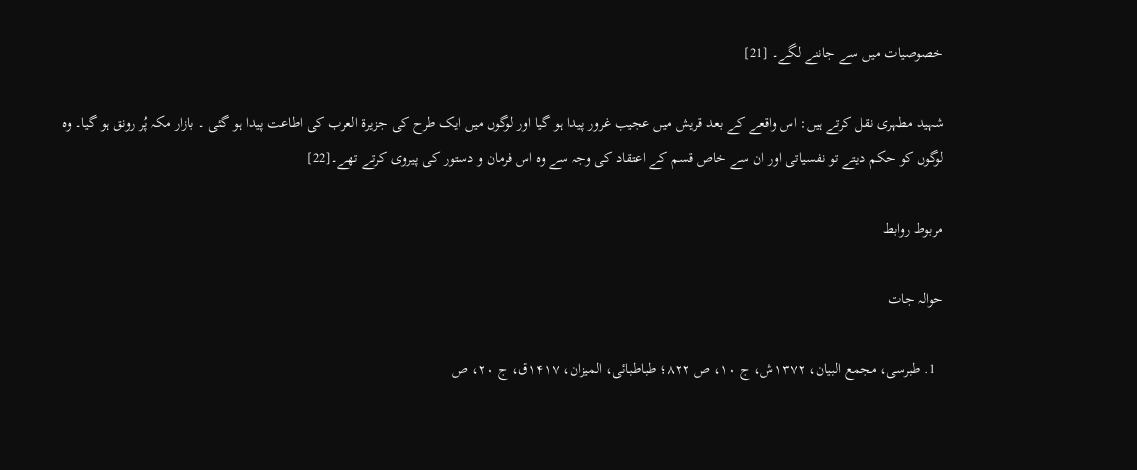خصوصیات میں سے جاننے لگے۔ [21]

شہید مطہری نقل کرتے ہیں: اس واقعے کے بعد قريش میں عجیب غرور پیدا ہو گیا اور لوگوں میں ایک طرح کی جزیرة العرب کی اطاعت پیدا ہو گئی ۔ بازار مکہ پُر رونق ہو گیا۔ وہ لوگوں کو حکم دیتے تو نفسیاتی اور ان سے خاص قسم کے اعتقاد کی وجہ سے وہ اس فرمان و دستور کی پیروی کرتے تھے۔[22]

مربوط روابط

حوالہ جات

  1. طبرسی، مجمع البيان، ۱۳۷۲ش، ج ۱۰، ص ۸۲۲؛ طباطبائی، الميزان، ۱۴۱۷ق، ج ۲۰، ص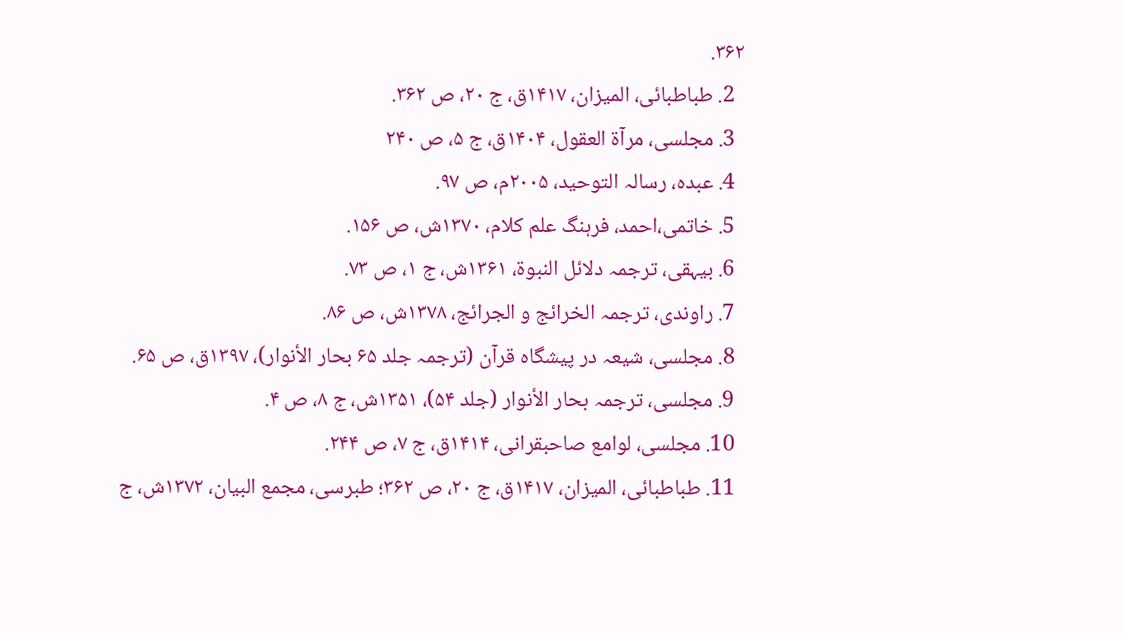۳۶۲.
  2. طباطبائی، الميزان، ۱۴۱۷ق، ج ۲۰، ص ۳۶۲.
  3. مجلسی، مرآة العقول، ۱۴۰۴ق، ج ۵، ص ۲۴۰
  4. عبده، رسالہ التوحيد، ۲۰۰۵م، ص ۹۷.
  5. خاتمی،احمد، فرہنگ علم کلام، ۱۳۷۰ش، ص ۱۵۶.
  6. بیہقی، ترجمہ دلائل النبوة، ۱۳۶۱ش، ج ۱، ص ۷۳.
  7. راوندى، ترجمہ الخرائج و الجرائج، ۱۳۷۸ش، ص ۸۶.
  8. مجلسی، شيعہ در پيشگاه قرآن (ترجمہ جلد ۶۵ بحار الأنوار)، ۱۳۹۷ق، ص ۶۵.
  9. مجلسی، ترجمہ بحار الأنوار (جلد ۵۴)، ۱۳۵۱ش، ج ۸، ص ۴.
  10. مجلسی، لوامع صاحبقرانى، ۱۴۱۴ق، ج ۷، ص ۲۴۴.
  11. طباطبائی، الميزان، ۱۴۱۷ق، ج ۲۰، ص ۳۶۲؛ طبرسی، مجمع البيان، ۱۳۷۲ش، ج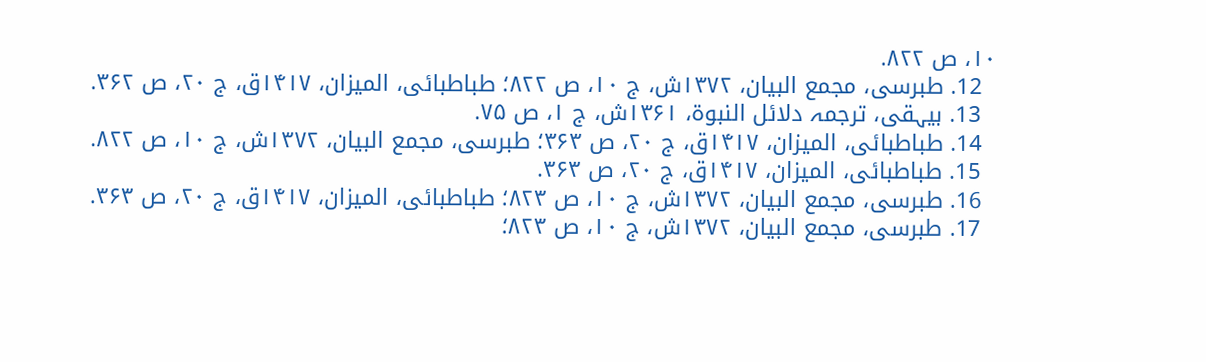۱۰، ص ۸۲۲.
  12. طبرسی، مجمع البيان، ۱۳۷۲ش، ج ۱۰، ص ۸۲۲؛ طباطبائی، الميزان، ۱۴۱۷ق، ج ۲۰، ص ۳۶۲.
  13. بیہقی، ترجمہ دلائل النبوة، ۱۳۶۱ش، ج ۱، ص ۷۵.
  14. طباطبائی، الميزان، ۱۴۱۷ق، ج ۲۰، ص ۳۶۳؛ طبرسی، مجمع البيان، ۱۳۷۲ش، ج ۱۰، ص ۸۲۲.
  15. طباطبائی، الميزان، ۱۴۱۷ق، ج ۲۰، ص ۳۶۳.
  16. طبرسی، مجمع البيان، ۱۳۷۲ش، ج ۱۰، ص ۸۲۳؛ طباطبائی، الميزان، ۱۴۱۷ق، ج ۲۰، ص ۳۶۳.
  17. طبرسی، مجمع البيان، ۱۳۷۲ش، ج ۱۰، ص ۸۲۳؛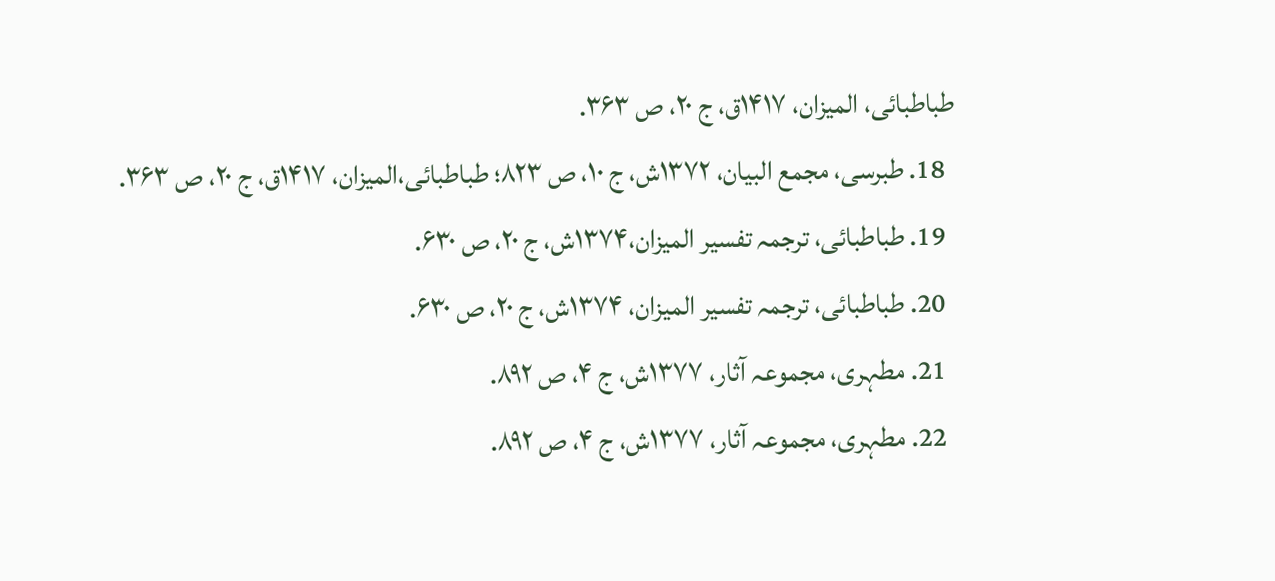طباطبائی، الميزان، ۱۴۱۷ق، ج ۲۰، ص ۳۶۳.
  18. طبرسی، مجمع البيان، ۱۳۷۲ش، ج ۱۰، ص ۸۲۳؛ طباطبائی،الميزان، ۱۴۱۷ق، ج ۲۰، ص ۳۶۳.
  19. طباطبائی، ترجمہ تفسير الميزان،۱۳۷۴ش، ج ۲۰، ص ۶۳۰.
  20. طباطبائی، ترجمہ تفسير الميزان، ۱۳۷۴ش، ج ۲۰، ص ۶۳۰.
  21. مطہرى، مجموعہ آثار، ۱۳۷۷ش، ج ۴، ص ۸۹۲.
  22. مطہرى، مجموعہ آثار، ۱۳۷۷ش، ج ۴، ص ۸۹۲.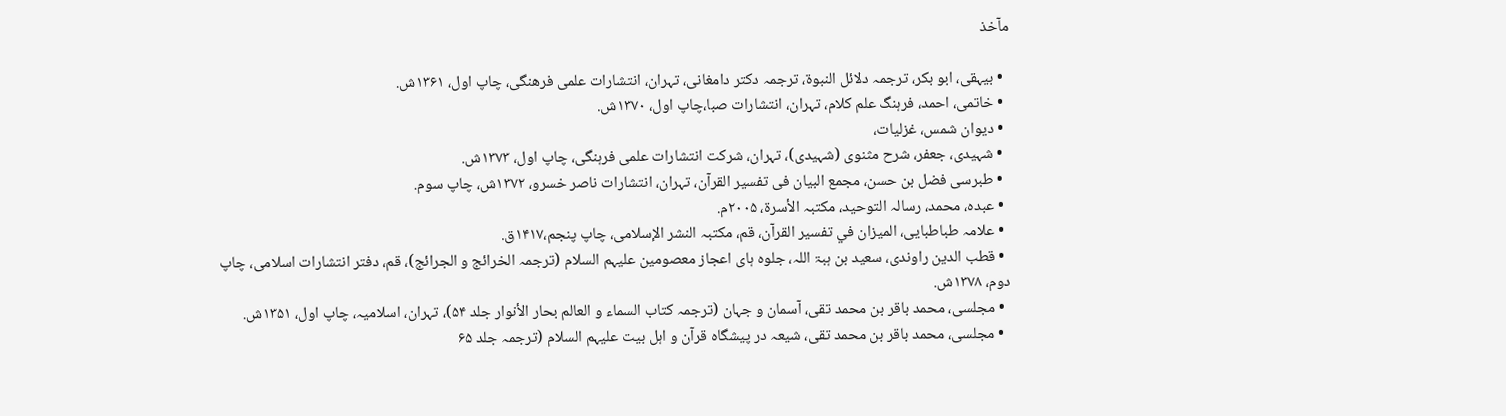مآخذ

  • بيہقى، ابو بكر، ترجمہ دلائل النبوة، ترجمہ دكتر دامغانى، تہران، انتشارات علمى فرهنگی، چاپ اول، ۱۳۶۱ش.
  • خاتمى، احمد، فرہنگ علم كلام، تہران، انتشارات صبا،چاپ اول، ۱۳۷۰ش.
  • دیوان شمس، غزلیات،
  • شہيدى، جعفر، شرح مثنوى (شہيدى)، تہران، شركت انتشارات علمى فرہنگى، چاپ اول، ۱۳۷۳ش.
  • طبرسى فضل بن حسن، مجمع البيان فى تفسير القرآن، تہران، انتشارات ناصر خسرو، ۱۳۷۲ش، چاپ سوم.
  • عبده، محمد، رسالہ التوحيد، مكتبہ الأسرة، ۲۰۰۵م.
  • علامہ طباطبايى، الميزان في تفسير القرآن، قم، مكتبہ النشر الإسلامی، چاپ پنجم،۱۴۱۷ق.
  • قطب الدين راوندى، سعيد بن ہبۃ اللہ، جلوه ہاى اعجاز معصومين عليہم السلام (ترجمہ الخرائج و الجرائج)، قم، دفتر انتشارات اسلامى، چاپ دوم، ۱۳۷۸ش.
  • مجلسى، محمد باقر بن محمد تقى، آسمان و جہان (ترجمہ كتاب السماء و العالم بحار الأنوار جلد ۵۴)، تہران، اسلاميہ، چاپ اول، ۱۳۵۱ش.
  • مجلسى، محمد باقر بن محمد تقى، شيعہ در پيشگاه قرآن و اہل بيت عليہم السلام (ترجمہ جلد ۶۵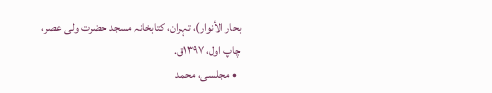بحار الأنوار)، تہران، كتابخانہ مسجد حضرت ولى عصر، چاپ اول، ۱۳۹۷ق.
  • مجلسى، محمد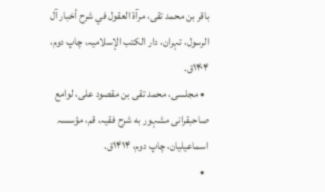باقر بن محمد تقى، مرآة العقول في شرح أخبار آل الرسول، تہران، دار الكتب الإسلاميہ، چاپ دوم، ۱۴۰۴ق.
  • مجلسى، محمد تقى بن مقصود على، لوامع صاحبقرانى مشہور به شرح فقيہ، قم، مؤسسہ اسماعيليان، چاپ دوم، ۱۴۱۴ق.
  •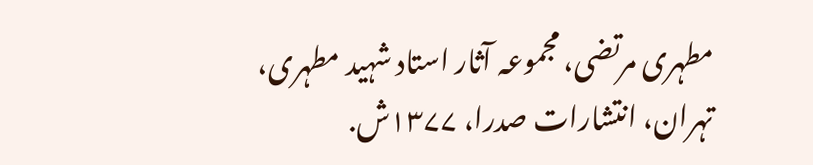مطہرى مرتضی، مجموعہ آثار استاد شہيد مطہرى، تہران، انتشارات صدرا، ۱۳۷۷ش.